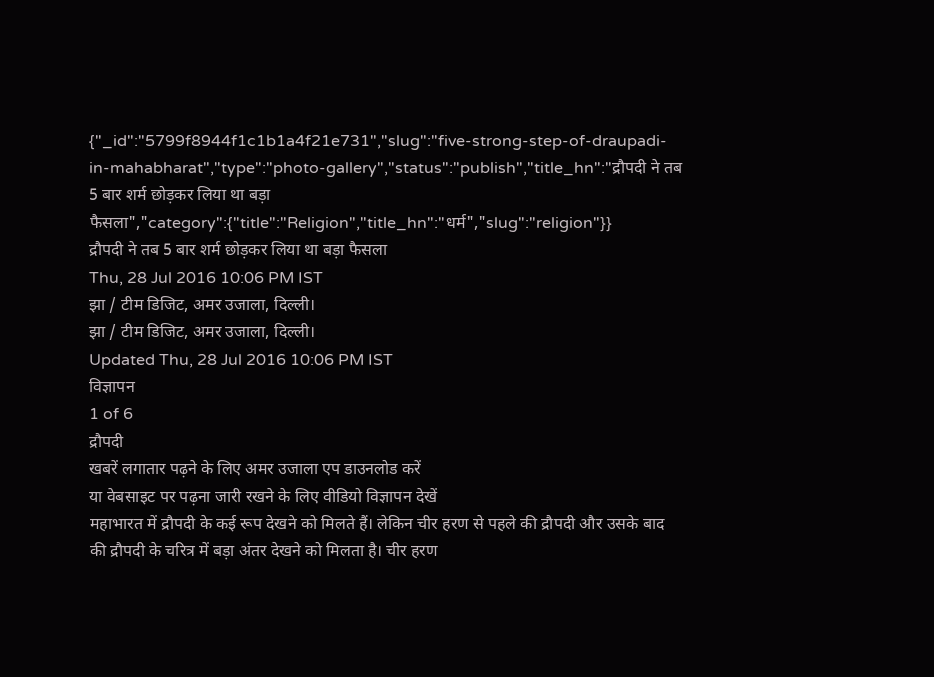{"_id":"5799f8944f1c1b1a4f21e731","slug":"five-strong-step-of-draupadi-in-mahabharat","type":"photo-gallery","status":"publish","title_hn":"द्रौपदी ने तब 5 बार शर्म छोड़कर लिया था बड़ा फैसला","category":{"title":"Religion","title_hn":"धर्म","slug":"religion"}}
द्रौपदी ने तब 5 बार शर्म छोड़कर लिया था बड़ा फैसला
Thu, 28 Jul 2016 10:06 PM IST
झा / टीम डिजिट, अमर उजाला, दिल्ली।
झा / टीम डिजिट, अमर उजाला, दिल्ली।
Updated Thu, 28 Jul 2016 10:06 PM IST
विज्ञापन
1 of 6
द्रौपदी
खबरें लगातार पढ़ने के लिए अमर उजाला एप डाउनलोड करें
या वेबसाइट पर पढ़ना जारी रखने के लिए वीडियो विज्ञापन देखें
महाभारत में द्रौपदी के कई रूप देखने को मिलते हैं। लेकिन चीर हरण से पहले की द्रौपदी और उसके बाद की द्रौपदी के चरित्र में बड़ा अंतर देखने को मिलता है। चीर हरण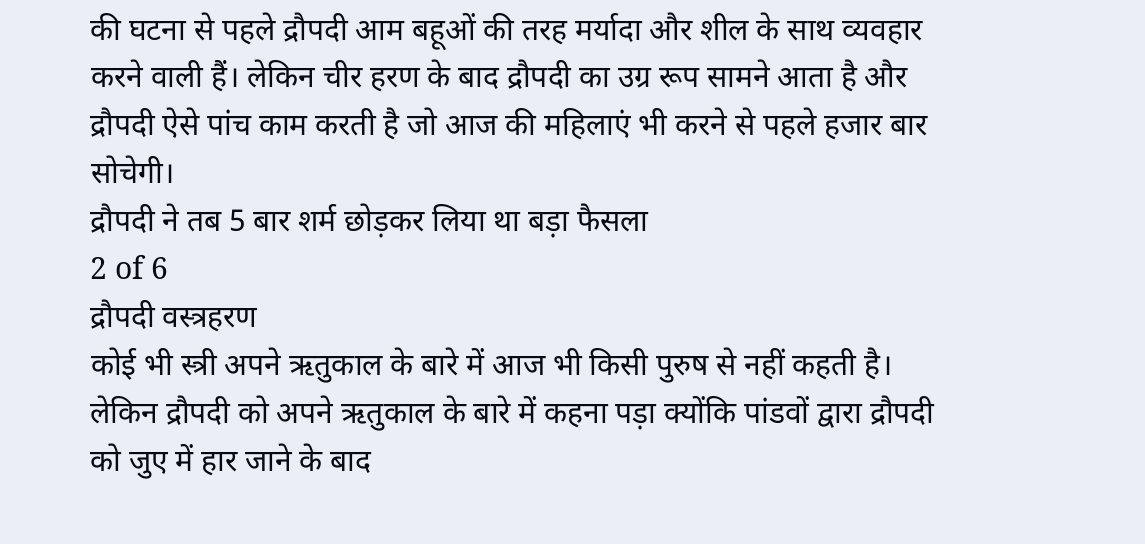की घटना से पहले द्रौपदी आम बहूओं की तरह मर्यादा और शील के साथ व्यवहार करने वाली हैं। लेकिन चीर हरण के बाद द्रौपदी का उग्र रूप सामने आता है और द्रौपदी ऐसे पांच काम करती है जो आज की महिलाएं भी करने से पहले हजार बार सोचेगी।
द्रौपदी ने तब 5 बार शर्म छोड़कर लिया था बड़ा फैसला
2 of 6
द्रौपदी वस्त्रहरण
कोई भी स्त्री अपने ऋतुकाल के बारे में आज भी किसी पुरुष से नहीं कहती है। लेकिन द्रौपदी को अपने ऋतुकाल के बारे में कहना पड़ा क्योंकि पांडवों द्वारा द्रौपदी को जुए में हार जाने के बाद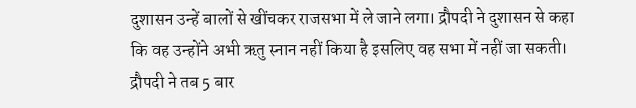दुशासन उन्हें बालों से खींचकर राजसभा में ले जाने लगा। द्रौपदी ने दुशासन से कहा कि वह उन्होंने अभी ऋतु स्नान नहीं किया है इसलिए वह सभा में नहीं जा सकती।
द्रौपदी ने तब 5 बार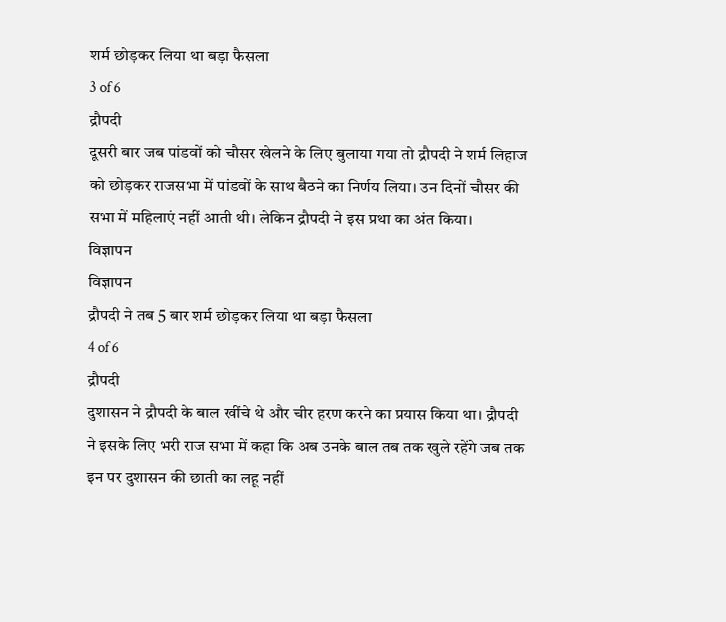शर्म छोड़कर लिया था बड़ा फैसला
3 of 6
द्रौपदी
दूसरी बार जब पांडवों को चौसर खेलने के लिए बुलाया गया तो द्रौपदी ने शर्म लिहाज को छोड़कर राजसभा में पांडवों के साथ बैठने का निर्णय लिया। उन दिनों चौसर की सभा में महिलाएं नहीं आती थी। लेकिन द्रौपदी ने इस प्रथा का अंत किया।
विज्ञापन
विज्ञापन
द्रौपदी ने तब 5 बार शर्म छोड़कर लिया था बड़ा फैसला
4 of 6
द्रौपदी
दुशासन ने द्रौपदी के बाल खींचे थे और चीर हरण करने का प्रयास किया था। द्रौपदी ने इसके लिए भरी राज सभा में कहा कि अब उनके बाल तब तक खुले रहेंगे जब तक इन पर दुशासन की छाती का लहू नहीं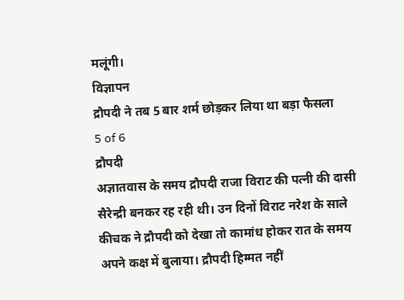मलूंगी।
विज्ञापन
द्रौपदी ने तब 5 बार शर्म छोड़कर लिया था बड़ा फैसला
5 of 6
द्रौपदी
अज्ञातवास के समय द्रौपदी राजा विराट की पत्नी की दासी सैरेन्द्री बनकर रह रही थी। उन दिनों विराट नरेश के साले कीचक ने द्रौपदी को देखा तो कामांध होकर रात के समय अपने कक्ष में बुलाया। द्रौपदी हिम्मत नहीं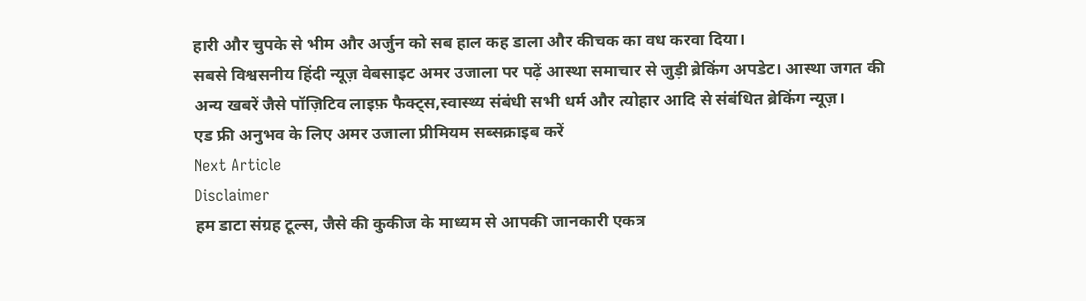हारी और चुपके से भीम और अर्जुन को सब हाल कह डाला और कीचक का वध करवा दिया।
सबसे विश्वसनीय हिंदी न्यूज़ वेबसाइट अमर उजाला पर पढ़ें आस्था समाचार से जुड़ी ब्रेकिंग अपडेट। आस्था जगत की अन्य खबरें जैसे पॉज़िटिव लाइफ़ फैक्ट्स,स्वास्थ्य संबंधी सभी धर्म और त्योहार आदि से संबंधित ब्रेकिंग न्यूज़।
एड फ्री अनुभव के लिए अमर उजाला प्रीमियम सब्सक्राइब करें
Next Article
Disclaimer
हम डाटा संग्रह टूल्स, जैसे की कुकीज के माध्यम से आपकी जानकारी एकत्र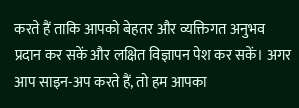करते हैं ताकि आपको बेहतर और व्यक्तिगत अनुभव प्रदान कर सकें और लक्षित विज्ञापन पेश कर सकें। अगर आप साइन-अप करते हैं, तो हम आपका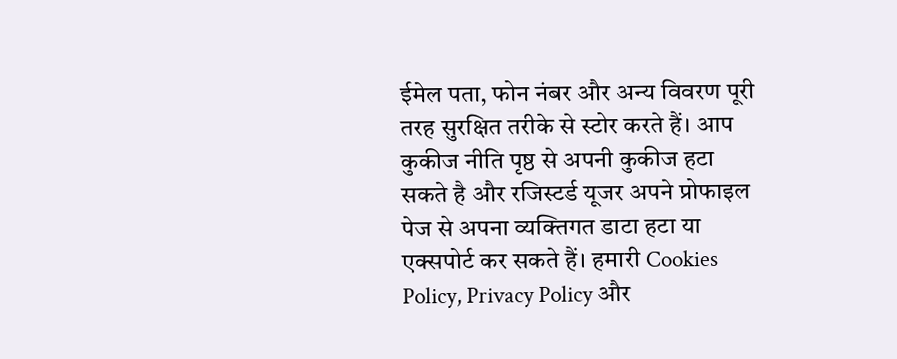ईमेल पता, फोन नंबर और अन्य विवरण पूरी तरह सुरक्षित तरीके से स्टोर करते हैं। आप कुकीज नीति पृष्ठ से अपनी कुकीज हटा सकते है और रजिस्टर्ड यूजर अपने प्रोफाइल पेज से अपना व्यक्तिगत डाटा हटा या एक्सपोर्ट कर सकते हैं। हमारी Cookies Policy, Privacy Policy और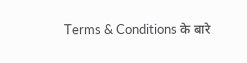Terms & Conditions के बारे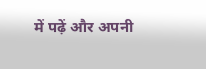में पढ़ें और अपनी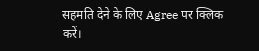सहमति देने के लिए Agree पर क्लिक करें।